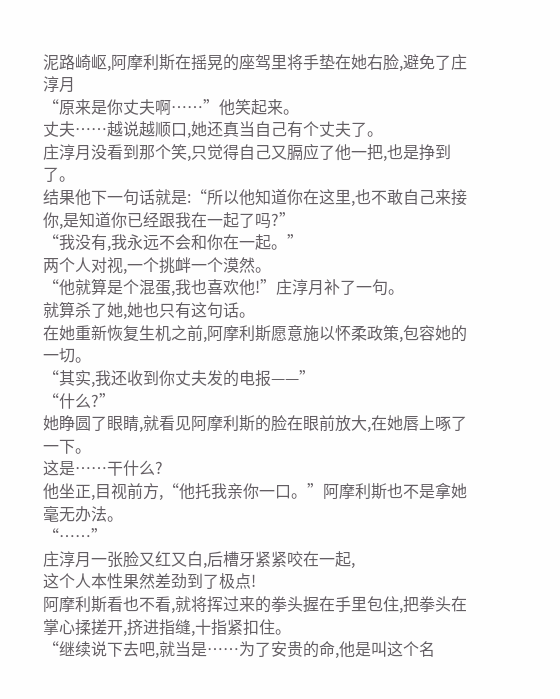泥路崎岖,阿摩利斯在摇晃的座驾里将手垫在她右脸,避免了庄淳月
“原来是你丈夫啊……”他笑起来。
丈夫……越说越顺口,她还真当自己有个丈夫了。
庄淳月没看到那个笑,只觉得自己又膈应了他一把,也是挣到了。
结果他下一句话就是:“所以他知道你在这里,也不敢自己来接你,是知道你已经跟我在一起了吗?”
“我没有,我永远不会和你在一起。”
两个人对视,一个挑衅一个漠然。
“他就算是个混蛋,我也喜欢他!”庄淳月补了一句。
就算杀了她,她也只有这句话。
在她重新恢复生机之前,阿摩利斯愿意施以怀柔政策,包容她的一切。
“其实,我还收到你丈夫发的电报——”
“什么?”
她睁圆了眼睛,就看见阿摩利斯的脸在眼前放大,在她唇上啄了一下。
这是……干什么?
他坐正,目视前方,“他托我亲你一口。”阿摩利斯也不是拿她毫无办法。
“……”
庄淳月一张脸又红又白,后槽牙紧紧咬在一起,
这个人本性果然差劲到了极点!
阿摩利斯看也不看,就将挥过来的拳头握在手里包住,把拳头在掌心揉搓开,挤进指缝,十指紧扣住。
“继续说下去吧,就当是……为了安贵的命,他是叫这个名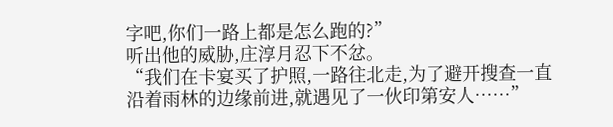字吧,你们一路上都是怎么跑的?”
听出他的威胁,庄淳月忍下不忿。
“我们在卡宴买了护照,一路往北走,为了避开搜查一直沿着雨林的边缘前进,就遇见了一伙印第安人……”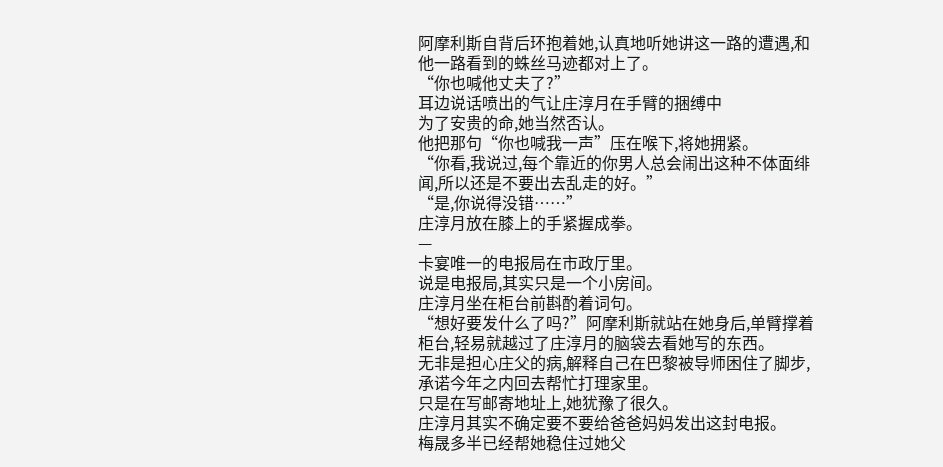阿摩利斯自背后环抱着她,认真地听她讲这一路的遭遇,和他一路看到的蛛丝马迹都对上了。
“你也喊他丈夫了?”
耳边说话喷出的气让庄淳月在手臂的捆缚中
为了安贵的命,她当然否认。
他把那句“你也喊我一声”压在喉下,将她拥紧。
“你看,我说过,每个靠近的你男人总会闹出这种不体面绯闻,所以还是不要出去乱走的好。”
“是,你说得没错……”
庄淳月放在膝上的手紧握成拳。
—
卡宴唯一的电报局在市政厅里。
说是电报局,其实只是一个小房间。
庄淳月坐在柜台前斟酌着词句。
“想好要发什么了吗?”阿摩利斯就站在她身后,单臂撑着柜台,轻易就越过了庄淳月的脑袋去看她写的东西。
无非是担心庄父的病,解释自己在巴黎被导师困住了脚步,承诺今年之内回去帮忙打理家里。
只是在写邮寄地址上,她犹豫了很久。
庄淳月其实不确定要不要给爸爸妈妈发出这封电报。
梅晟多半已经帮她稳住过她父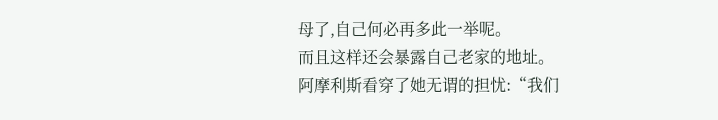母了,自己何必再多此一举呢。
而且这样还会暴露自己老家的地址。
阿摩利斯看穿了她无谓的担忧:“我们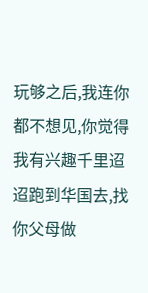玩够之后,我连你都不想见,你觉得我有兴趣千里迢迢跑到华国去,找你父母做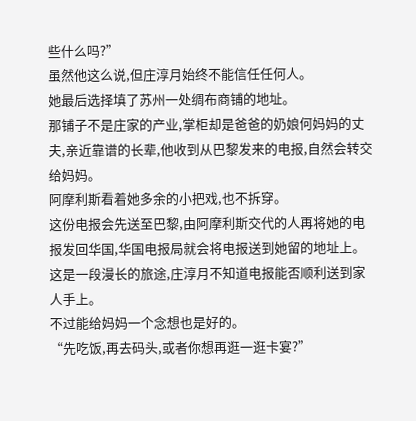些什么吗?”
虽然他这么说,但庄淳月始终不能信任任何人。
她最后选择填了苏州一处绸布商铺的地址。
那铺子不是庄家的产业,掌柜却是爸爸的奶娘何妈妈的丈夫,亲近靠谱的长辈,他收到从巴黎发来的电报,自然会转交给妈妈。
阿摩利斯看着她多余的小把戏,也不拆穿。
这份电报会先送至巴黎,由阿摩利斯交代的人再将她的电报发回华国,华国电报局就会将电报送到她留的地址上。
这是一段漫长的旅途,庄淳月不知道电报能否顺利送到家人手上。
不过能给妈妈一个念想也是好的。
“先吃饭,再去码头,或者你想再逛一逛卡宴?”